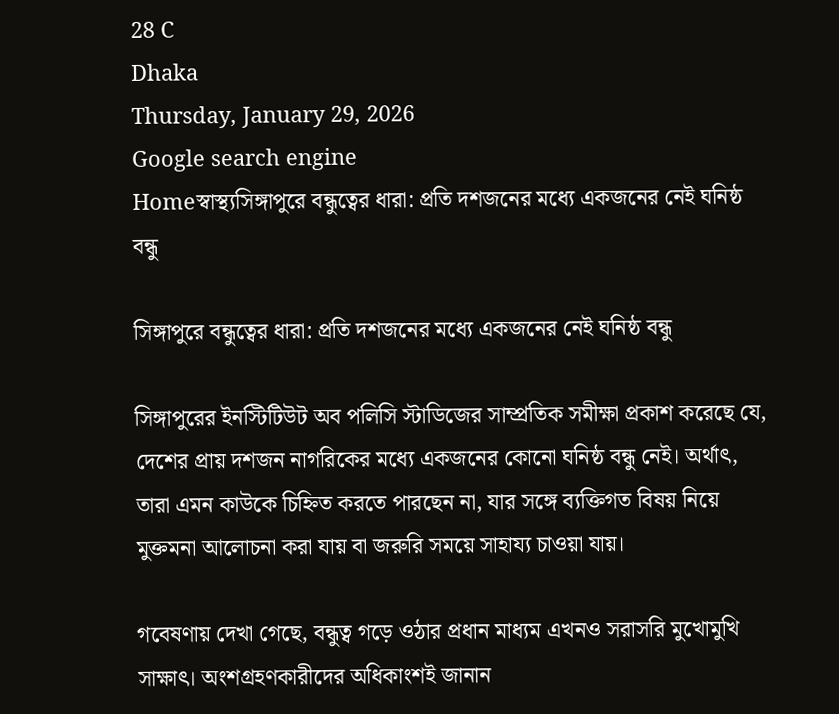28 C
Dhaka
Thursday, January 29, 2026
Google search engine
Homeস্বাস্থ্যসিঙ্গাপুরে বন্ধুত্বের ধারা: প্রতি দশজনের মধ্যে একজনের নেই ঘনিষ্ঠ বন্ধু

সিঙ্গাপুরে বন্ধুত্বের ধারা: প্রতি দশজনের মধ্যে একজনের নেই ঘনিষ্ঠ বন্ধু

সিঙ্গাপুরের ইনস্টিটিউট অব পলিসি স্টাডিজের সাম্প্রতিক সমীক্ষা প্রকাশ করেছে যে, দেশের প্রায় দশজন নাগরিকের মধ্যে একজনের কোনো ঘনিষ্ঠ বন্ধু নেই। অর্থাৎ, তারা এমন কাউকে চিহ্নিত করতে পারছেন না, যার সঙ্গে ব্যক্তিগত বিষয় নিয়ে মুক্তমনা আলোচনা করা যায় বা জরুরি সময়ে সাহায্য চাওয়া যায়।

গবেষণায় দেখা গেছে, বন্ধুত্ব গড়ে ওঠার প্রধান মাধ্যম এখনও সরাসরি মুখোমুখি সাক্ষাৎ। অংশগ্রহণকারীদের অধিকাংশই জানান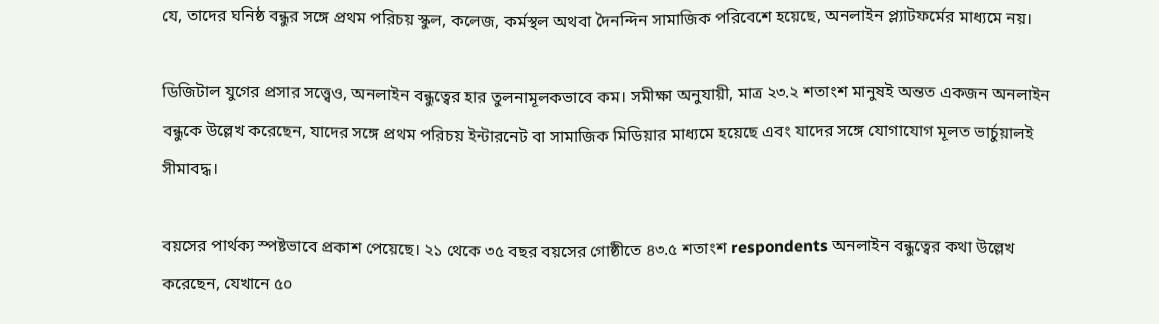যে, তাদের ঘনিষ্ঠ বন্ধুর সঙ্গে প্রথম পরিচয় স্কুল, কলেজ, কর্মস্থল অথবা দৈনন্দিন সামাজিক পরিবেশে হয়েছে, অনলাইন প্ল্যাটফর্মের মাধ্যমে নয়।

ডিজিটাল যুগের প্রসার সত্ত্বেও, অনলাইন বন্ধুত্বের হার তুলনামূলকভাবে কম। সমীক্ষা অনুযায়ী, মাত্র ২৩.২ শতাংশ মানুষই অন্তত একজন অনলাইন বন্ধুকে উল্লেখ করেছেন, যাদের সঙ্গে প্রথম পরিচয় ইন্টারনেট বা সামাজিক মিডিয়ার মাধ্যমে হয়েছে এবং যাদের সঙ্গে যোগাযোগ মূলত ভার্চুয়ালই সীমাবদ্ধ।

বয়সের পার্থক্য স্পষ্টভাবে প্রকাশ পেয়েছে। ২১ থেকে ৩৫ বছর বয়সের গোষ্ঠীতে ৪৩.৫ শতাংশ respondents অনলাইন বন্ধুত্বের কথা উল্লেখ করেছেন, যেখানে ৫০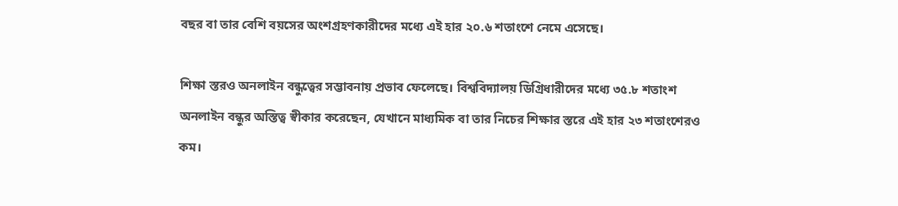বছর বা তার বেশি বয়সের অংশগ্রহণকারীদের মধ্যে এই হার ২০.৬ শতাংশে নেমে এসেছে।

শিক্ষা স্তরও অনলাইন বন্ধুত্বের সম্ভাবনায় প্রভাব ফেলেছে। বিশ্ববিদ্যালয় ডিগ্রিধারীদের মধ্যে ৩৫.৮ শতাংশ অনলাইন বন্ধুর অস্তিত্ব স্বীকার করেছেন, যেখানে মাধ্যমিক বা তার নিচের শিক্ষার স্তরে এই হার ২৩ শতাংশেরও কম।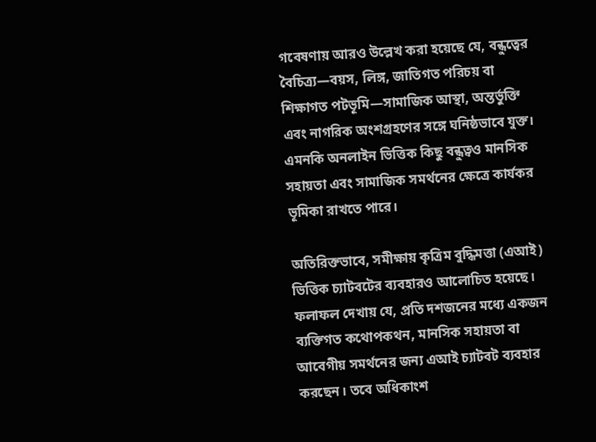গবেষণায় আরও উল্লেখ করা হয়েছে যে, বন্ধুত্বের বৈচিত্র্য—বয়স, লিঙ্গ, জাতিগত পরিচয় বা শিক্ষাগত পটভূমি—সামাজিক আস্থা, অন্তর্ভুক্তি এবং নাগরিক অংশগ্রহণের সঙ্গে ঘনিষ্ঠভাবে যুক্ত। এমনকি অনলাইন ভিত্তিক কিছু বন্ধুত্বও মানসিক সহায়তা এবং সামাজিক সমর্থনের ক্ষেত্রে কার্যকর ভূমিকা রাখতে পারে।

অতিরিক্তভাবে, সমীক্ষায় কৃত্রিম বুদ্ধিমত্তা (এআই) ভিত্তিক চ্যাটবটের ব্যবহারও আলোচিত হয়েছে। ফলাফল দেখায় যে, প্রতি দশজনের মধ্যে একজন ব্যক্তিগত কথোপকথন, মানসিক সহায়তা বা আবেগীয় সমর্থনের জন্য এআই চ্যাটবট ব্যবহার করছেন। তবে অধিকাংশ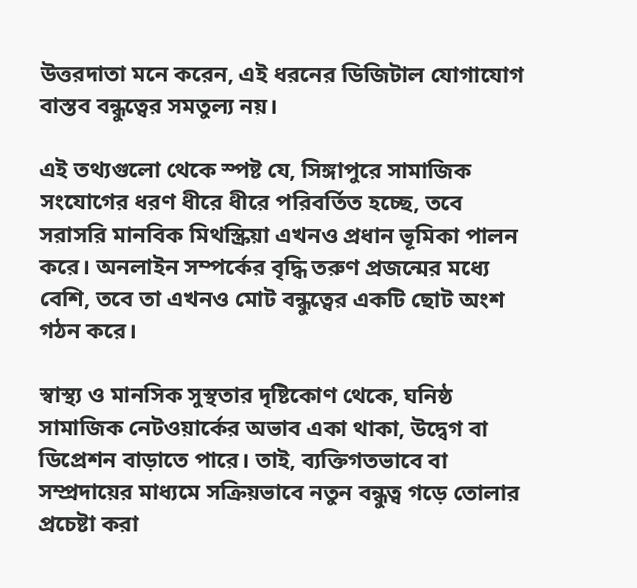উত্তরদাতা মনে করেন, এই ধরনের ডিজিটাল যোগাযোগ বাস্তব বন্ধুত্বের সমতুল্য নয়।

এই তথ্যগুলো থেকে স্পষ্ট যে, সিঙ্গাপুরে সামাজিক সংযোগের ধরণ ধীরে ধীরে পরিবর্তিত হচ্ছে, তবে সরাসরি মানবিক মিথস্ক্রিয়া এখনও প্রধান ভূমিকা পালন করে। অনলাইন সম্পর্কের বৃদ্ধি তরুণ প্রজন্মের মধ্যে বেশি, তবে তা এখনও মোট বন্ধুত্বের একটি ছোট অংশ গঠন করে।

স্বাস্থ্য ও মানসিক সুস্থতার দৃষ্টিকোণ থেকে, ঘনিষ্ঠ সামাজিক নেটওয়ার্কের অভাব একা থাকা, উদ্বেগ বা ডিপ্রেশন বাড়াতে পারে। তাই, ব্যক্তিগতভাবে বা সম্প্রদায়ের মাধ্যমে সক্রিয়ভাবে নতুন বন্ধুত্ব গড়ে তোলার প্রচেষ্টা করা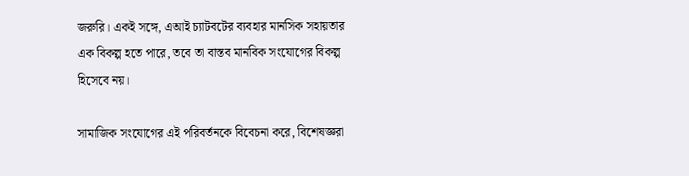জরুরি। একই সঙ্গে, এআই চ্যাটবটের ব্যবহার মানসিক সহায়তার এক বিকল্প হতে পারে, তবে তা বাস্তব মানবিক সংযোগের বিকল্প হিসেবে নয়।

সামাজিক সংযোগের এই পরিবর্তনকে বিবেচনা করে, বিশেষজ্ঞরা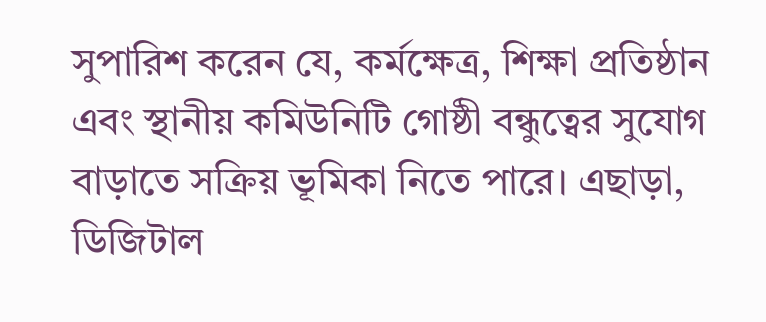সুপারিশ করেন যে, কর্মক্ষেত্র, শিক্ষা প্রতিষ্ঠান এবং স্থানীয় কমিউনিটি গোষ্ঠী বন্ধুত্বের সুযোগ বাড়াতে সক্রিয় ভূমিকা নিতে পারে। এছাড়া, ডিজিটাল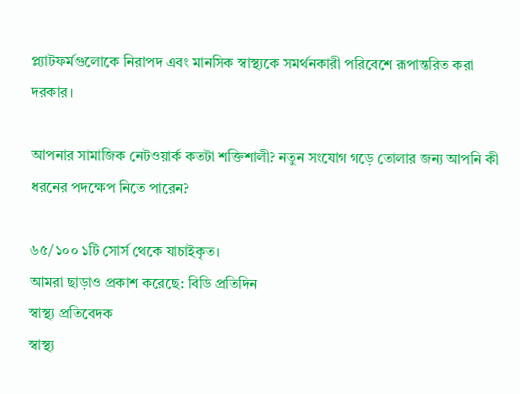প্ল্যাটফর্মগুলোকে নিরাপদ এবং মানসিক স্বাস্থ্যকে সমর্থনকারী পরিবেশে রূপান্তরিত করা দরকার।

আপনার সামাজিক নেটওয়ার্ক কতটা শক্তিশালী? নতুন সংযোগ গড়ে তোলার জন্য আপনি কী ধরনের পদক্ষেপ নিতে পারেন?

৬৫/১০০ ১টি সোর্স থেকে যাচাইকৃত।
আমরা ছাড়াও প্রকাশ করেছে: বিডি প্রতিদিন
স্বাস্থ্য প্রতিবেদক
স্বাস্থ্য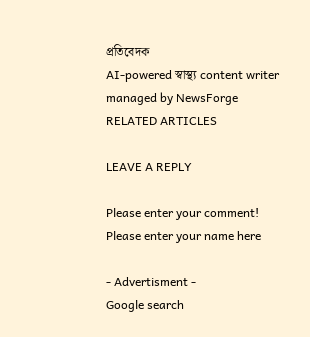প্রতিবেদক
AI-powered স্বাস্থ্য content writer managed by NewsForge
RELATED ARTICLES

LEAVE A REPLY

Please enter your comment!
Please enter your name here

- Advertisment -
Google search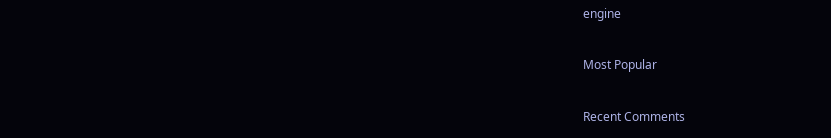engine

Most Popular

Recent Comments